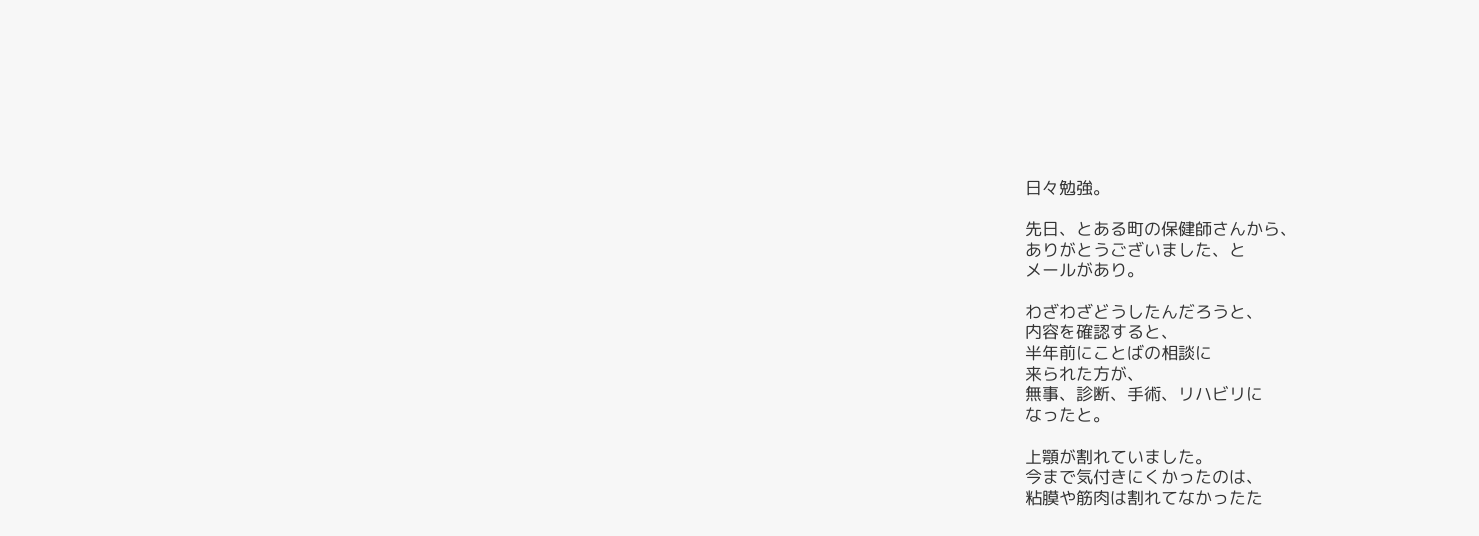日々勉強。

先日、とある町の保健師さんから、
ありがとうございました、と
メールがあり。

わざわざどうしたんだろうと、
内容を確認すると、
半年前にことばの相談に
来られた方が、
無事、診断、手術、リハビリに
なったと。

上顎が割れていました。
今まで気付きにくかったのは、
粘膜や筋肉は割れてなかったた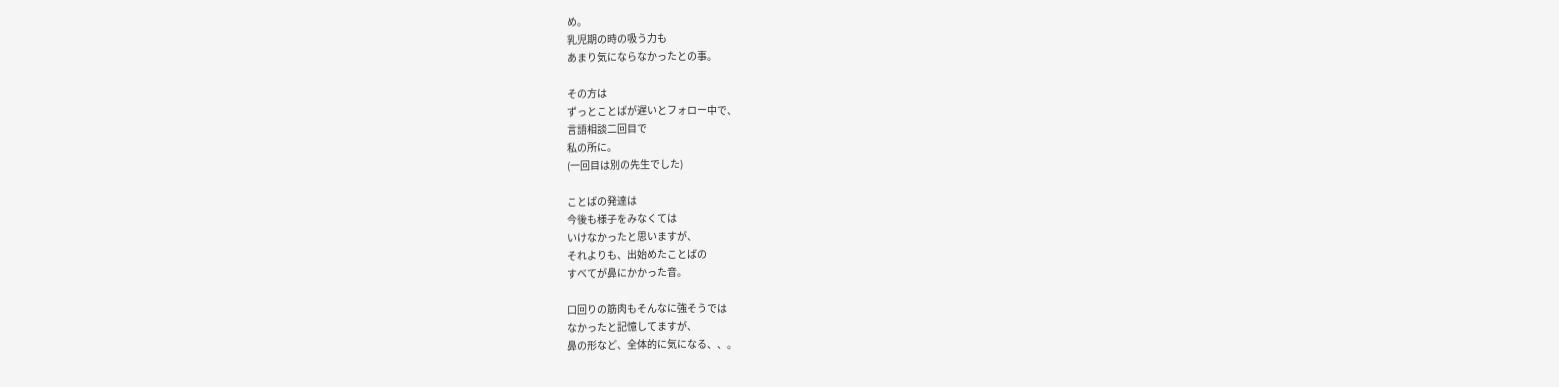め。
乳児期の時の吸う力も
あまり気にならなかったとの事。

その方は
ずっとことばが遅いとフォロー中で、
言語相談二回目で
私の所に。
(一回目は別の先生でした)

ことばの発達は
今後も様子をみなくては
いけなかったと思いますが、
それよりも、出始めたことばの
すべてが鼻にかかった音。

口回りの筋肉もそんなに強そうでは
なかったと記憶してますが、
鼻の形など、全体的に気になる、、。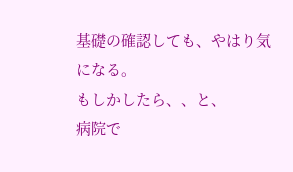基礎の確認しても、やはり気になる。
もしかしたら、、と、
病院で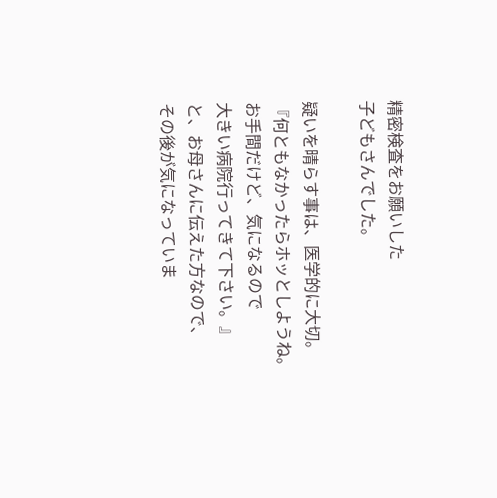精密検査をお願いした
子どもさんでした。

疑いを晴らす事は、医学的に大切。
『何ともなかったらホッとしようね。
お手間だけど、気になるので
大きい病院行ってきて下さい。』
と、お母さんに伝えた方なので、
その後が気になっていま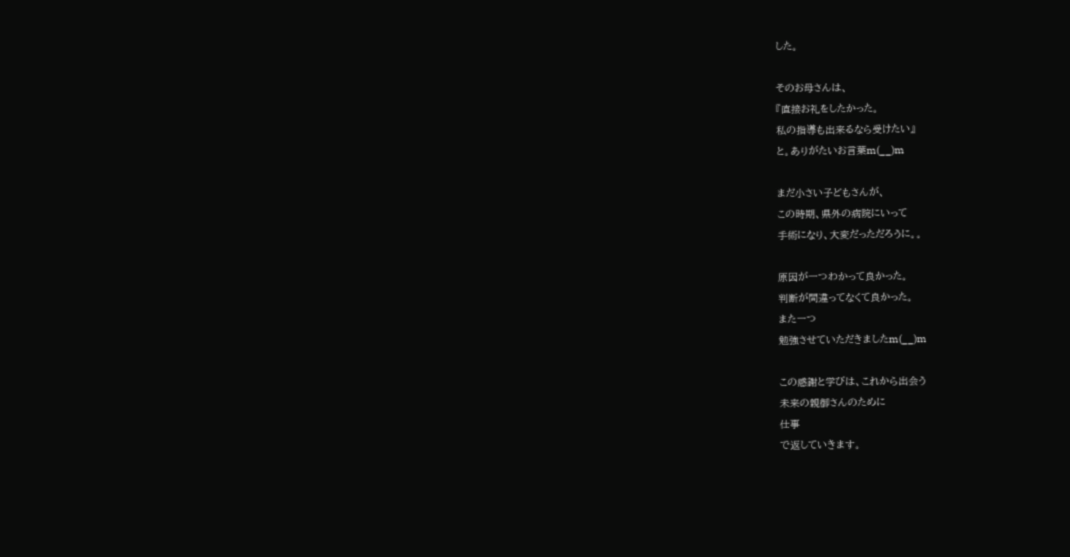した。

そのお母さんは、
『直接お礼をしたかった。
私の指導も出来るなら受けたい』
と。ありがたいお言葉m(__)m

まだ小さい子どもさんが、
この時期、県外の病院にいって
手術になり、大変だっただろうに。。

原因が一つわかって良かった。
判断が間違ってなくて良かった。
また一つ
勉強させていただきましたm(__)m

この感謝と学びは、これから出会う
未来の親御さんのために
仕事
で返していきます。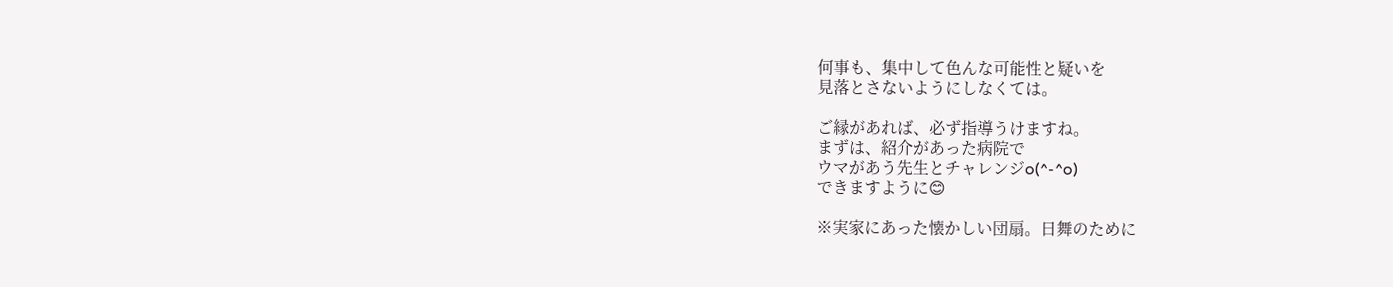何事も、集中して色んな可能性と疑いを
見落とさないようにしなくては。

ご縁があれば、必ず指導うけますね。
まずは、紹介があった病院で
ウマがあう先生とチャレンジo(^-^o)
できますように😊

※実家にあった懐かしい団扇。日舞のために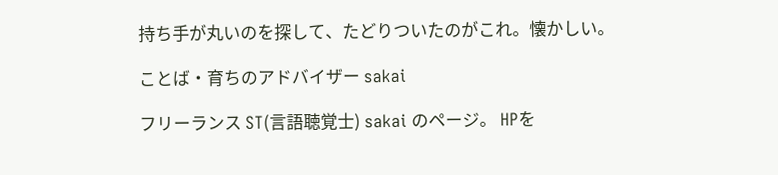持ち手が丸いのを探して、たどりついたのがこれ。懐かしい。

ことば・育ちのアドバイザー sakai

フリーランス ST(言語聴覚士) sakai のページ。 HPを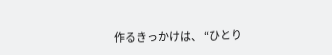作るきっかけは、 “ひとり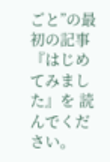ごと”の最初の記事 『はじめてみました』を 読んでください。